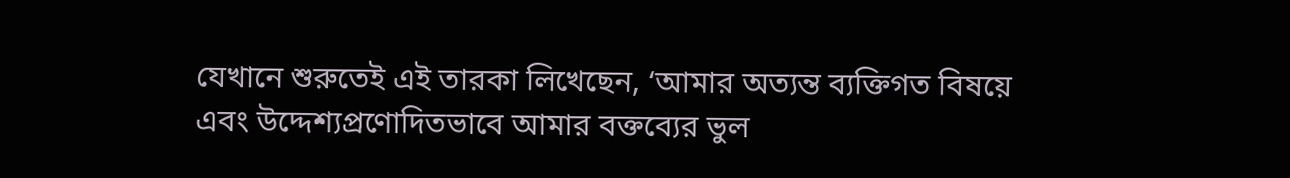যেখানে শুরুতেই এই তারকা লিখেছেন, ‘আমার অত্যন্ত ব্যক্তিগত বিষয়ে এবং উদ্দেশ্যপ্রণোদিতভাবে আমার বক্তব্যের ভুল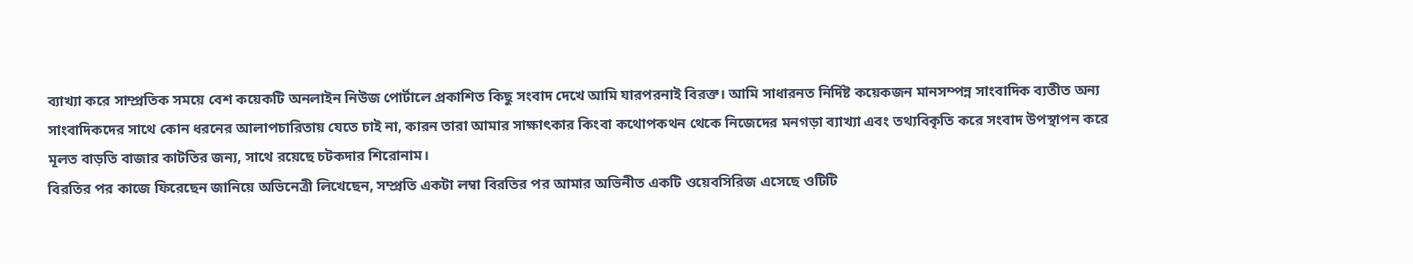ব্যাখ্যা করে সাম্প্রতিক সময়ে বেশ কয়েকটি অনলাইন নিউজ পোর্টালে প্রকাশিত কিছু সংবাদ দেখে আমি যারপরনাই বিরক্ত। আমি সাধারনত নির্দিষ্ট কয়েকজন মানসম্পন্ন সাংবাদিক ব্যতীত অন্য সাংবাদিকদের সাথে কোন ধরনের আলাপচারিতায় যেতে চাই না, কারন তারা আমার সাক্ষাৎকার কিংবা কথোপকথন থেকে নিজেদের মনগড়া ব্যাখ্যা এবং তথ্যবিকৃতি করে সংবাদ উপস্থাপন করে মূলত বাড়তি বাজার কাটতির জন্য, সাথে রয়েছে চটকদার শিরোনাম।
বিরতির পর কাজে ফিরেছেন জানিয়ে অভিনেত্রী লিখেছেন, সম্প্রতি একটা লম্বা বিরতির পর আমার অভিনীত একটি ওয়েবসিরিজ এসেছে ওটিটি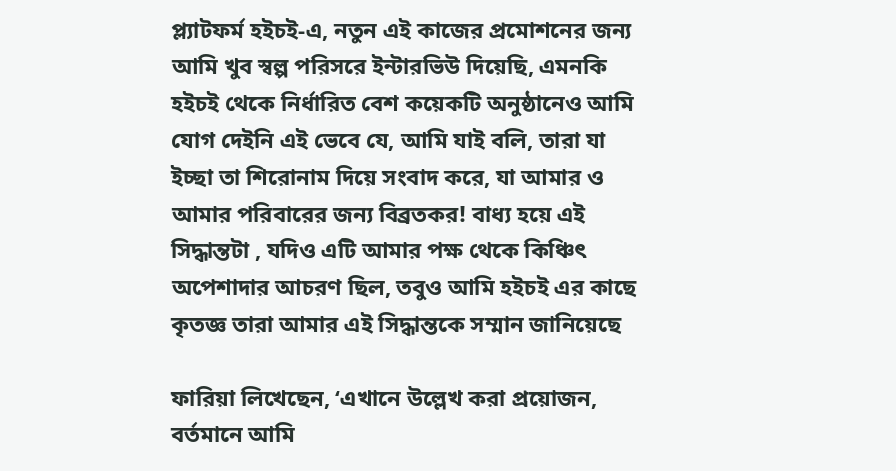প্ল্যাটফর্ম হইচই-এ, নতুন এই কাজের প্রমোশনের জন্য আমি খুব স্বল্প পরিসরে ইন্টারভিউ দিয়েছি, এমনকি হইচই থেকে নির্ধারিত বেশ কয়েকটি অনুষ্ঠানেও আমি যোগ দেইনি এই ভেবে যে, আমি যাই বলি, তারা যা ইচ্ছা তা শিরোনাম দিয়ে সংবাদ করে, যা আমার ও আমার পরিবারের জন্য বিব্রতকর! বাধ্য হয়ে এই সিদ্ধান্তটা , যদিও এটি আমার পক্ষ থেকে কিঞ্চিৎ অপেশাদার আচরণ ছিল, তবুও আমি হইচই এর কাছে কৃতজ্ঞ তারা আমার এই সিদ্ধান্তকে সম্মান জানিয়েছে

ফারিয়া লিখেছেন, ‘এখানে উল্লেখ করা প্রয়োজন, বর্তমানে আমি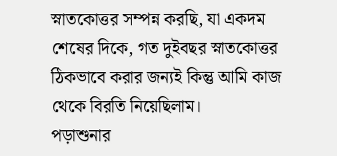স্নাতকোত্তর সম্পন্ন করছি, যা একদম শেষের দিকে, গত দুইবছর স্নাতকোত্তর ঠিকভাবে করার জন্যই কিন্তু আমি কাজ থেকে বিরতি নিয়েছিলাম।
পড়াশুনার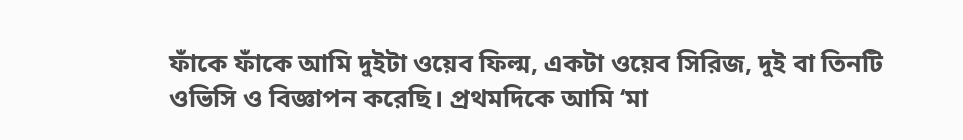ফাঁকে ফাঁকে আমি দুইটা ওয়েব ফিল্ম, একটা ওয়েব সিরিজ, দুই বা তিনটি ওভিসি ও বিজ্ঞাপন করেছি। প্রথমদিকে আমি ‘মা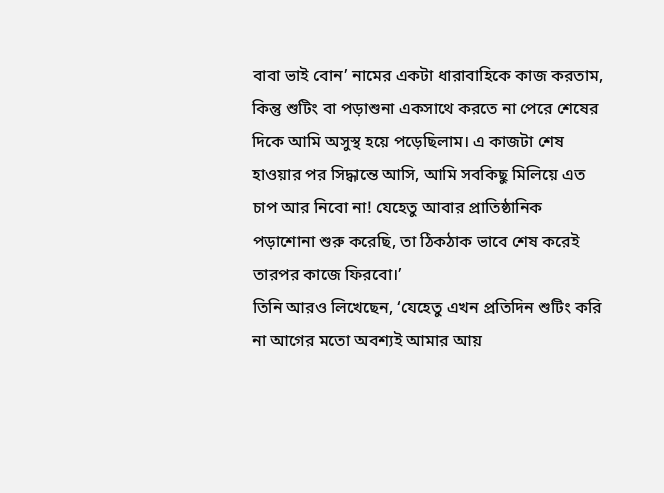বাবা ভাই বোন’ নামের একটা ধারাবাহিকে কাজ করতাম, কিন্তু শুটিং বা পড়াশুনা একসাথে করতে না পেরে শেষের দিকে আমি অসুস্থ হয়ে পড়েছিলাম। এ কাজটা শেষ হাওয়ার পর সিদ্ধান্তে আসি, আমি সবকিছু মিলিয়ে এত চাপ আর নিবো না! যেহেতু আবার প্রাতিষ্ঠানিক পড়াশোনা শুরু করেছি, তা ঠিকঠাক ভাবে শেষ করেই তারপর কাজে ফিরবো।’
তিনি আরও লিখেছেন, ‘যেহেতু এখন প্রতিদিন শুটিং করি না আগের মতো অবশ্যই আমার আয়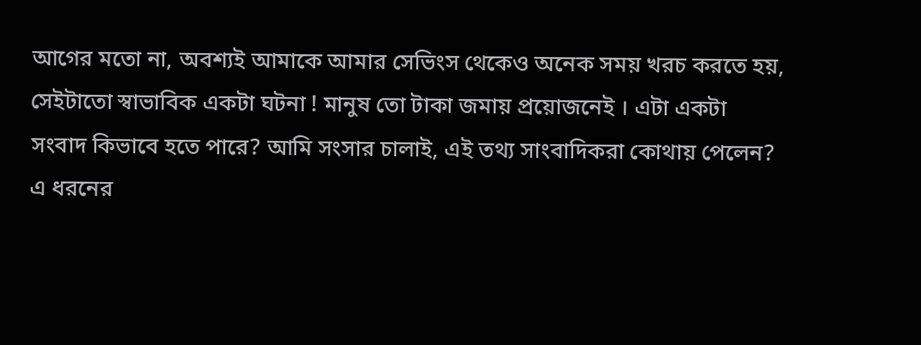আগের মতো না, অবশ্যই আমাকে আমার সেভিংস থেকেও অনেক সময় খরচ করতে হয়, সেইটাতো স্বাভাবিক একটা ঘটনা ! মানুষ তো টাকা জমায় প্রয়োজনেই । এটা একটা সংবাদ কিভাবে হতে পারে? আমি সংসার চালাই, এই তথ্য সাংবাদিকরা কোথায় পেলেন?
এ ধরনের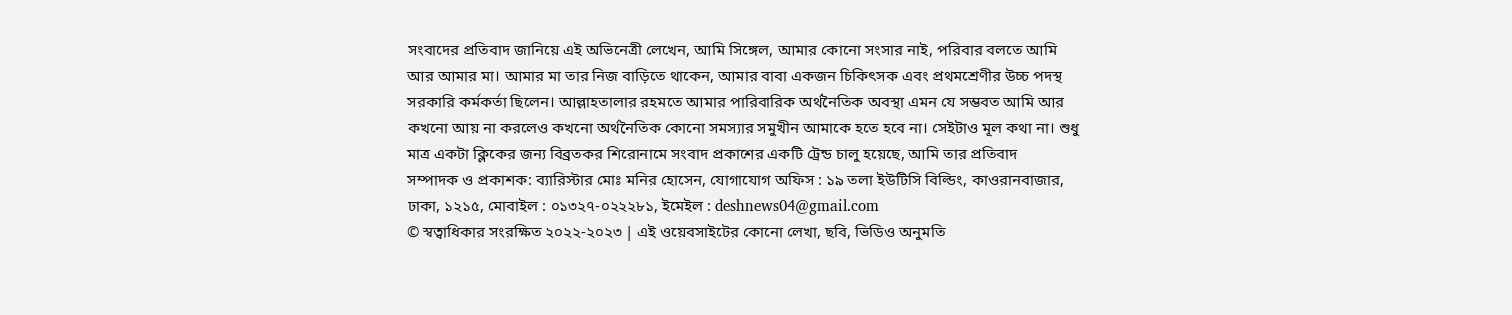সংবাদের প্রতিবাদ জানিয়ে এই অভিনেত্রী লেখেন, আমি সিঙ্গেল, আমার কোনো সংসার নাই, পরিবার বলতে আমি আর আমার মা। আমার মা তার নিজ বাড়িতে থাকেন, আমার বাবা একজন চিকিৎসক এবং প্রথমশ্রেণীর উচ্চ পদস্থ সরকারি কর্মকর্তা ছিলেন। আল্লাহতালার রহমতে আমার পারিবারিক অর্থনৈতিক অবস্থা এমন যে সম্ভবত আমি আর কখনো আয় না করলেও কখনো অর্থনৈতিক কোনো সমস্যার সমুখীন আমাকে হতে হবে না। সেইটাও মূল কথা না। শুধু মাত্র একটা ক্লিকের জন্য বিব্রতকর শিরোনামে সংবাদ প্রকাশের একটি ট্রেন্ড চালু হয়েছে, আমি তার প্রতিবাদ
সম্পাদক ও প্রকাশক: ব্যারিস্টার মোঃ মনির হোসেন, যোগাযোগ অফিস : ১৯ তলা ইউটিসি বিল্ডিং, কাওরানবাজার, ঢাকা, ১২১৫, মোবাইল : ০১৩২৭-০২২২৮১, ইমেইল : deshnews04@gmail.com
© স্বত্বাধিকার সংরক্ষিত ২০২২-২০২৩ | এই ওয়েবসাইটের কোনো লেখা, ছবি, ভিডিও অনুমতি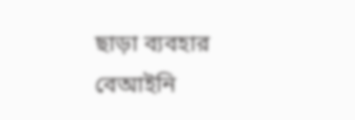ছাড়া ব্যবহার বেআইনি